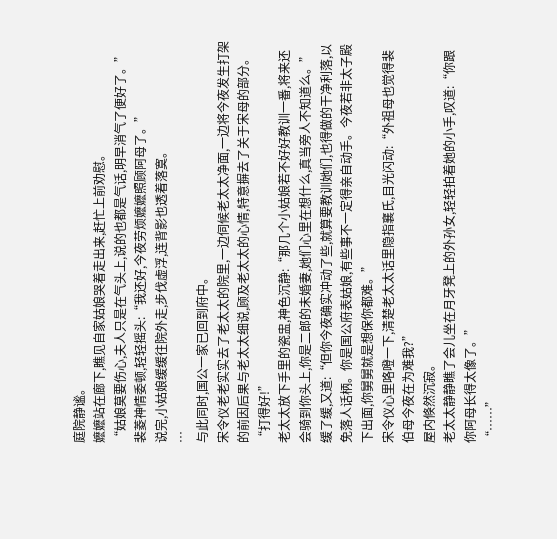庭院静谧。
嬷嬷站在廊下,瞧见自家姑娘哭着走出来,赶忙上前劝慰。
“姑娘莫要伤心,夫人只是在气头上,说的也都是气话,明早消气了便好了。”
裴菱神情委顿,轻轻摇头:“我还好,今夜劳烦嬷嬷照顾阿母了。”
说完,小姑娘缓缓往院外走,步伐虚浮,连背影也透着落寞。
…
与此同时,国公一家已回到府中。
宋令仪老老实实去了老太太的院里,一边伺候老太太净面,一边将今夜发生打架的前因后果与老太太细说,顾及老太太的心情,特意摒去了关于宋母的部分。
“打得好!”
老太太放下手里的瓷盅,神色沉静:“那几个小姑娘若不好好教训一番,将来还会骑到你头上,你是二郎的未婚妻,她们心里在想什么,真当旁人不知道么。”
缓了缓,又道:“但你今夜确实冲动了些,就算要教训她们,也得做的干净利落,以免落人话柄。你是国公府表姑娘,有些事不一定得亲自动手。今夜若非太子殿下出面,你舅舅就是想保你都难。”
宋令仪心里咯噔一下,清楚老太太话里隐指襄氏,目光闪动:“外祖母也觉得裴伯母今夜在为难我?”
屋内倏然沉寂。
老太太静静瞧了会儿坐在月牙凳上的外孙女,轻轻拍着她的小手,叹道:“你跟你阿母长得太像了。”
“……”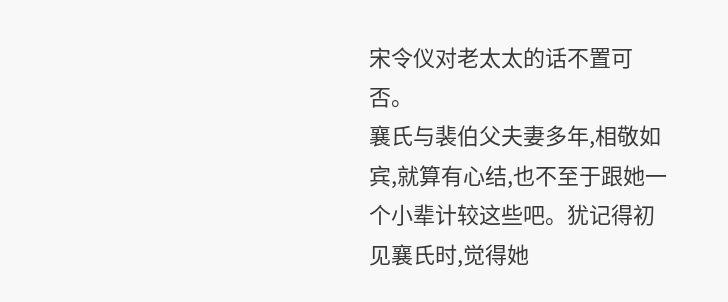宋令仪对老太太的话不置可否。
襄氏与裴伯父夫妻多年,相敬如宾,就算有心结,也不至于跟她一个小辈计较这些吧。犹记得初见襄氏时,觉得她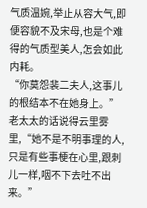气质温婉,举止从容大气,即便容貌不及宋母,也是个难得的气质型美人,怎会如此内耗。
“你莫怨裴二夫人,这事儿的根结本不在她身上。”老太太的话说得云里雾里,“她不是不明事理的人,只是有些事梗在心里,跟刺儿一样,咽不下去吐不出来。”